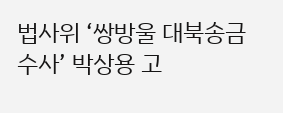법사위 ‘쌍방울 대북송금 수사’ 박상용 고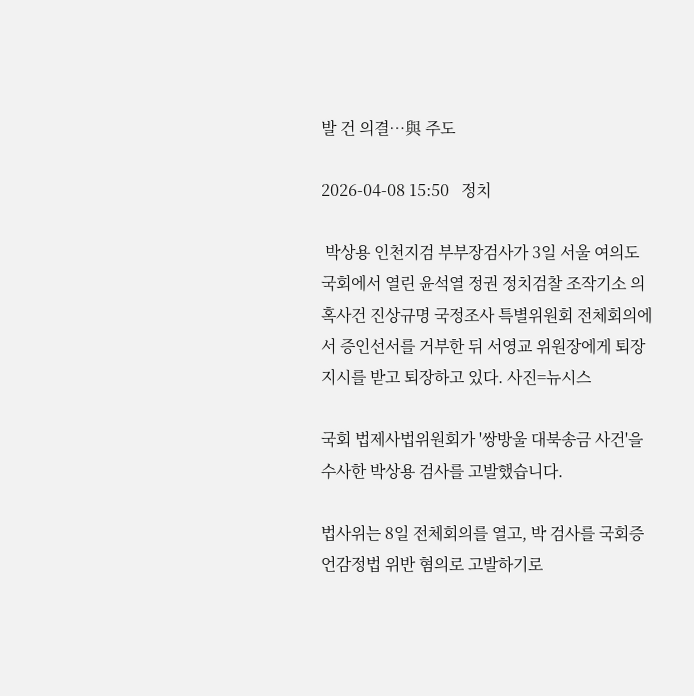발 건 의결…與 주도

2026-04-08 15:50   정치

 박상용 인천지검 부부장검사가 3일 서울 여의도 국회에서 열린 윤석열 정권 정치검찰 조작기소 의혹사건 진상규명 국정조사 특별위원회 전체회의에서 증인선서를 거부한 뒤 서영교 위원장에게 퇴장 지시를 받고 퇴장하고 있다. 사진=뉴시스

국회 법제사법위원회가 '쌍방울 대북송금 사건'을 수사한 박상용 검사를 고발했습니다.

법사위는 8일 전체회의를 열고, 박 검사를 국회증언감정법 위반 혐의로 고발하기로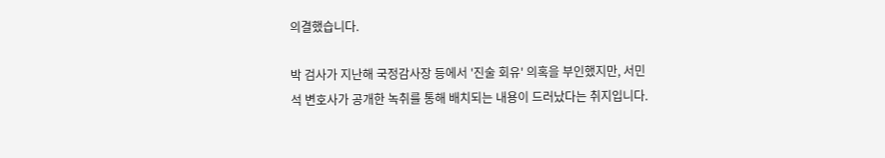의결했습니다.

박 검사가 지난해 국정감사장 등에서 '진술 회유' 의혹을 부인했지만, 서민석 변호사가 공개한 녹취를 통해 배치되는 내용이 드러났다는 취지입니다.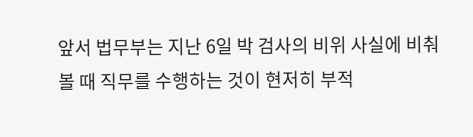앞서 법무부는 지난 6일 박 검사의 비위 사실에 비춰볼 때 직무를 수행하는 것이 현저히 부적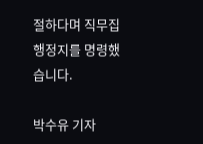절하다며 직무집행정지를 명령했습니다.

박수유 기자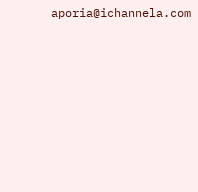aporia@ichannela.com